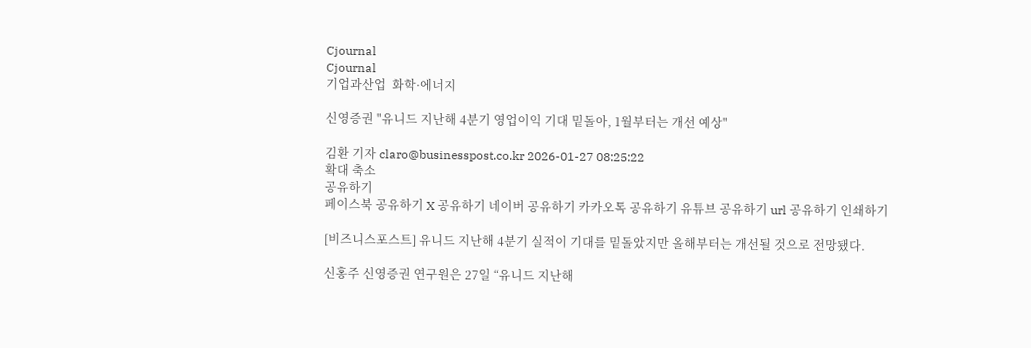Cjournal
Cjournal
기업과산업  화학·에너지

신영증권 "유니드 지난해 4분기 영업이익 기대 밑돌아, 1월부터는 개선 예상"

김환 기자 claro@businesspost.co.kr 2026-01-27 08:25:22
확대 축소
공유하기
페이스북 공유하기 X 공유하기 네이버 공유하기 카카오톡 공유하기 유튜브 공유하기 url 공유하기 인쇄하기

[비즈니스포스트] 유니드 지난해 4분기 실적이 기대를 밑돌았지만 올해부터는 개선될 것으로 전망됐다.

신홍주 신영증권 연구원은 27일 “유니드 지난해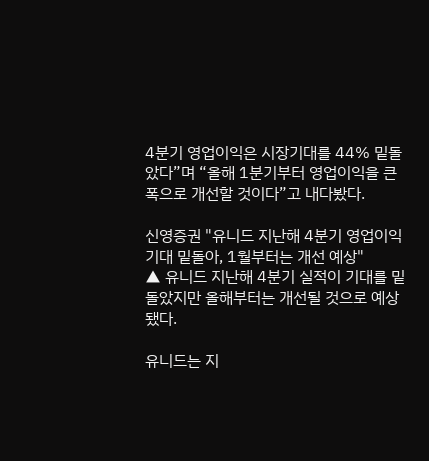4분기 영업이익은 시장기대를 44% 밑돌았다”며 “올해 1분기부터 영업이익을 큰폭으로 개선할 것이다”고 내다봤다.

신영증권 "유니드 지난해 4분기 영업이익 기대 밑돌아, 1월부터는 개선 예상"
▲ 유니드 지난해 4분기 실적이 기대를 밑돌았지만 올해부터는 개선될 것으로 예상됐다.

유니드는 지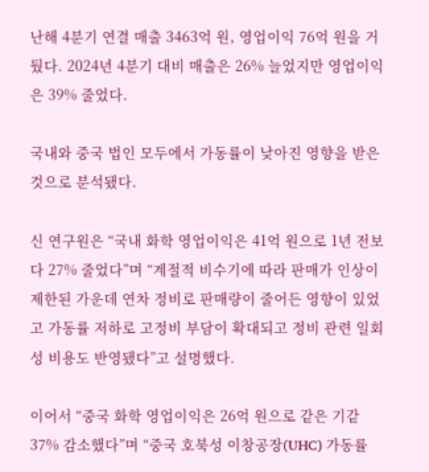난해 4분기 연결 매출 3463억 원, 영업이익 76억 원을 거뒀다. 2024년 4분기 대비 매출은 26% 늘었지만 영업이익은 39% 줄었다.

국내와 중국 법인 모두에서 가동률이 낮아진 영향을 받은 것으로 분석됐다.

신 연구원은 “국내 화학 영업이익은 41억 원으로 1년 전보다 27% 줄었다”며 “계절적 비수기에 따라 판매가 인상이 제한된 가운데 연차 정비로 판매량이 줄어든 영향이 있었고 가동률 저하로 고정비 부담이 확대되고 정비 관련 일회성 비용도 반영됐다”고 설명했다.

이어서 “중국 화학 영업이익은 26억 원으로 같은 기같 37% 감소했다”며 “중국 호북성 이창공장(UHC) 가동률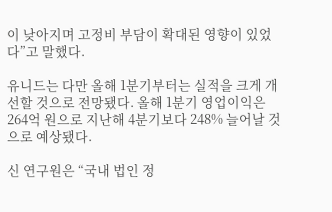이 낮아지며 고정비 부담이 확대된 영향이 있었다”고 말했다.

유니드는 다만 올해 1분기부터는 실적을 크게 개선할 것으로 전망됐다. 올해 1분기 영업이익은 264억 원으로 지난해 4분기보다 248% 늘어날 것으로 예상됐다.

신 연구원은 “국내 법인 정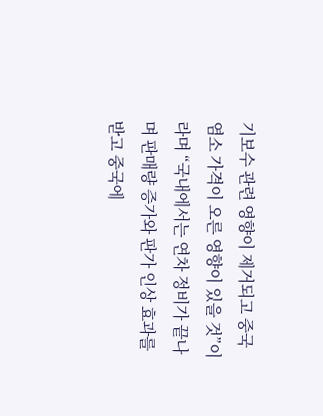기보수 관련 영향이 제거되고 중국 염소 가격이 오른 영향이 있을 것”이라며 “국내에서는 연차 정비가 끝나며 판매량 증가와 판가 인상 효과를 받고 중국에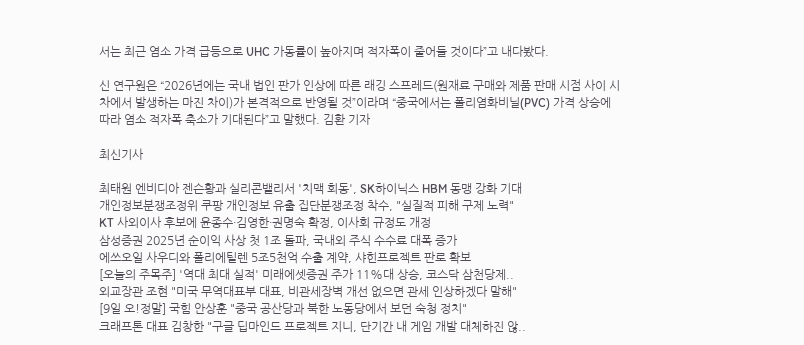서는 최근 염소 가격 급등으로 UHC 가동률이 높아지며 적자폭이 줄어들 것이다”고 내다봤다.

신 연구원은 “2026년에는 국내 법인 판가 인상에 따른 래깅 스프레드(원재료 구매와 제품 판매 시점 사이 시차에서 발생하는 마진 차이)가 본격적으로 반영될 것”이라며 “중국에서는 폴리염화비닐(PVC) 가격 상승에 따라 염소 적자폭 축소가 기대된다”고 말했다. 김환 기자

최신기사

최태원 엔비디아 젠슨황과 실리콘밸리서 '치맥 회동', SK하이닉스 HBM 동맹 강화 기대
개인정보분쟁조정위 쿠팡 개인정보 유출 집단분쟁조정 착수, "실질적 피해 구제 노력"
KT 사외이사 후보에 윤종수·김영한·권명숙 확정, 이사회 규정도 개정
삼성증권 2025년 순이익 사상 첫 1조 돌파, 국내외 주식 수수료 대폭 증가
에쓰오일 사우디와 폴리에틸렌 5조5천억 수출 계약, 샤힌프로젝트 판로 확보
[오늘의 주목주] '역대 최대 실적' 미래에셋증권 주가 11%대 상승, 코스닥 삼천당제..
외교장관 조현 "미국 무역대표부 대표, 비관세장벽 개선 없으면 관세 인상하겠다 말해"
[9일 오!정말] 국힘 안상훈 "중국 공산당과 북한 노동당에서 보던 숙청 정치"
크래프톤 대표 김창한 "구글 딥마인드 프로젝트 지니, 단기간 내 게임 개발 대체하진 않..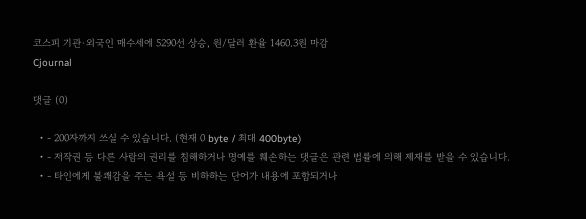코스피 기관·외국인 매수세에 5290선 상승, 원/달러 환율 1460.3원 마감
Cjournal

댓글 (0)

  • - 200자까지 쓰실 수 있습니다. (현재 0 byte / 최대 400byte)
  • - 저작권 등 다른 사람의 권리를 침해하거나 명예를 훼손하는 댓글은 관련 법률에 의해 제재를 받을 수 있습니다.
  • - 타인에게 불쾌감을 주는 욕설 등 비하하는 단어가 내용에 포함되거나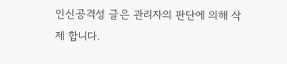인신공격성 글은 관리자의 판단에 의해 삭제 합니다.